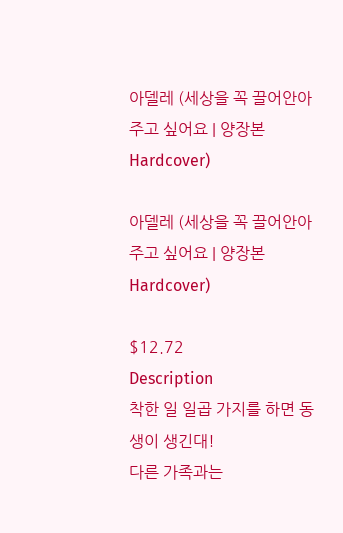아델레 (세상을 꼭 끌어안아 주고 싶어요 | 양장본 Hardcover)

아델레 (세상을 꼭 끌어안아 주고 싶어요 | 양장본 Hardcover)

$12.72
Description
착한 일 일곱 가지를 하면 동생이 생긴대!
다른 가족과는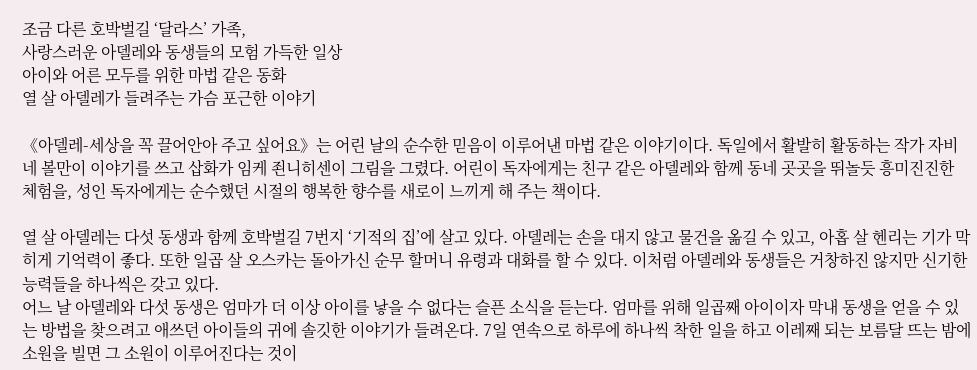조금 다른 호박벌길 ‘달라스’ 가족,
사랑스러운 아델레와 동생들의 모험 가득한 일상
아이와 어른 모두를 위한 마법 같은 동화
열 살 아델레가 들려주는 가슴 포근한 이야기

《아델레-세상을 꼭 끌어안아 주고 싶어요》는 어린 날의 순수한 믿음이 이루어낸 마법 같은 이야기이다. 독일에서 활발히 활동하는 작가 자비네 볼만이 이야기를 쓰고 삽화가 임케 죈니히센이 그림을 그렸다. 어린이 독자에게는 친구 같은 아델레와 함께 동네 곳곳을 뛰놀듯 흥미진진한 체험을, 성인 독자에게는 순수했던 시절의 행복한 향수를 새로이 느끼게 해 주는 책이다.

열 살 아델레는 다섯 동생과 함께 호박벌길 7번지 ‘기적의 집’에 살고 있다. 아델레는 손을 대지 않고 물건을 옮길 수 있고, 아홉 살 헨리는 기가 막히게 기억력이 좋다. 또한 일곱 살 오스카는 돌아가신 순무 할머니 유령과 대화를 할 수 있다. 이처럼 아델레와 동생들은 거창하진 않지만 신기한 능력들을 하나씩은 갖고 있다.
어느 날 아델레와 다섯 동생은 엄마가 더 이상 아이를 낳을 수 없다는 슬픈 소식을 듣는다. 엄마를 위해 일곱째 아이이자 막내 동생을 얻을 수 있는 방법을 찾으려고 애쓰던 아이들의 귀에 솔깃한 이야기가 들려온다. 7일 연속으로 하루에 하나씩 착한 일을 하고 이레째 되는 보름달 뜨는 밤에 소원을 빌면 그 소원이 이루어진다는 것이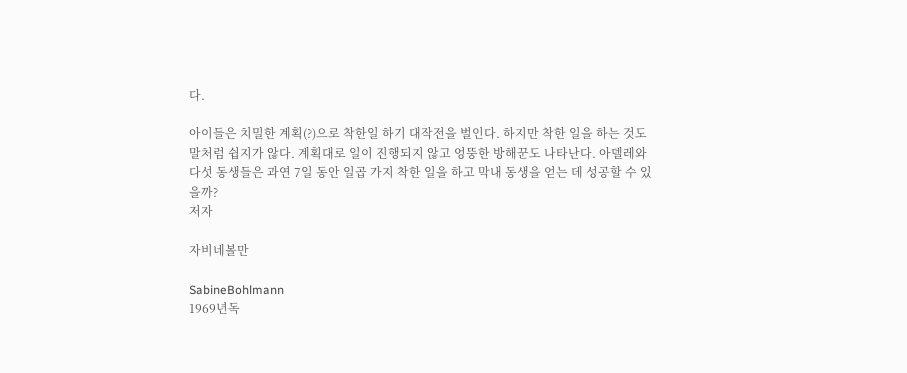다.

아이들은 치밀한 계획(?)으로 착한일 하기 대작전을 벌인다. 하지만 착한 일을 하는 것도 말처럼 쉽지가 않다. 계획대로 일이 진행되지 않고 엉뚱한 방해꾼도 나타난다. 아델레와 다섯 동생들은 과연 7일 동안 일곱 가지 착한 일을 하고 막내 동생을 얻는 데 성공할 수 있을까?
저자

자비네볼만

SabineBohlmann
1969년독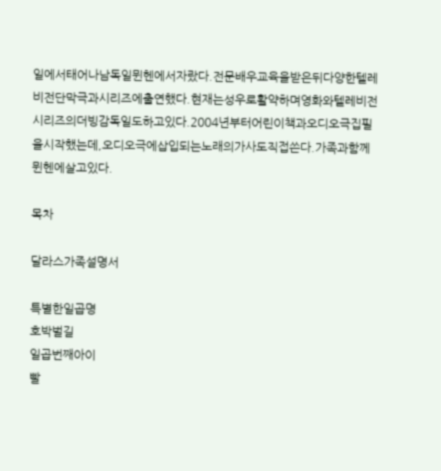일에서태어나남독일뮌헨에서자랐다.전문배우교육을받은뒤다양한텔레비전단막극과시리즈에출연했다.현재는성우로활약하며영화와텔레비전시리즈의더빙감독일도하고있다.2004년부터어린이책과오디오극집필을시작했는데,오디오극에삽입되는노래의가사도직접쓴다.가족과함께뮌헨에살고있다.

목차

달라스가족설명서

특별한일곱명
호박벌길
일곱번째아이
빨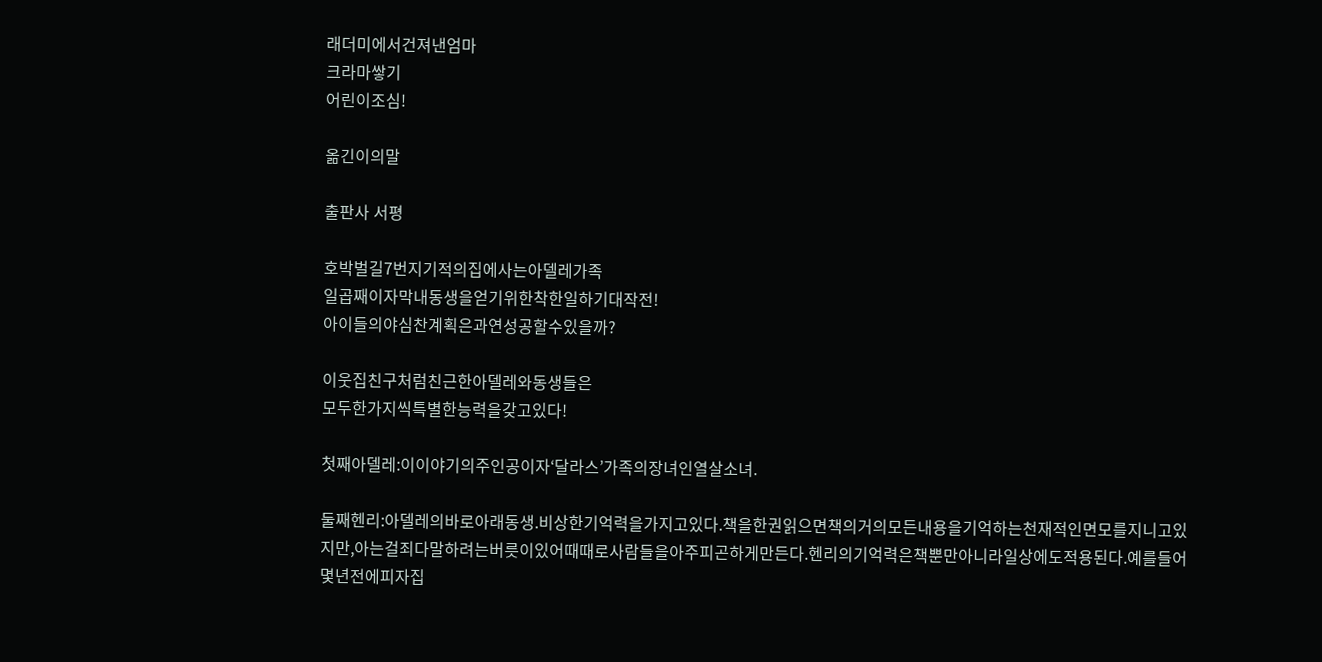래더미에서건져낸엄마
크라마쌓기
어린이조심!

옮긴이의말

출판사 서평

호박벌길7번지기적의집에사는아델레가족
일곱째이자막내동생을얻기위한착한일하기대작전!
아이들의야심찬계획은과연성공할수있을까?

이웃집친구처럼친근한아델레와동생들은
모두한가지씩특별한능력을갖고있다!

첫째아델레:이이야기의주인공이자‘달라스’가족의장녀인열살소녀.

둘째헨리:아델레의바로아래동생.비상한기억력을가지고있다.책을한권읽으면책의거의모든내용을기억하는천재적인면모를지니고있지만,아는걸죄다말하려는버릇이있어때때로사람들을아주피곤하게만든다.헨리의기억력은책뿐만아니라일상에도적용된다.예를들어몇년전에피자집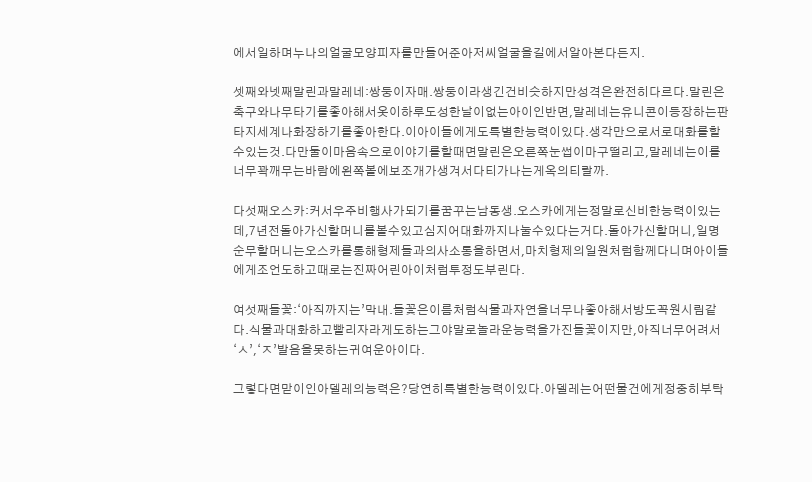에서일하며누나의얼굴모양피자를만들어준아저씨얼굴을길에서알아본다든지.

셋째와넷째말린과말레네:쌍둥이자매.쌍둥이라생긴건비슷하지만성격은완전히다르다.말린은축구와나무타기를좋아해서옷이하루도성한날이없는아이인반면,말레네는유니콘이등장하는판타지세계나화장하기를좋아한다.이아이들에게도특별한능력이있다.생각만으로서로대화를할수있는것.다만둘이마음속으로이야기를할때면말린은오른쪽눈썹이마구떨리고,말레네는이를너무꽉깨무는바람에왼쪽볼에보조개가생겨서다티가나는게옥의티랄까.

다섯째오스카:커서우주비행사가되기를꿈꾸는남동생.오스카에게는정말로신비한능력이있는데,7년전돌아가신할머니를볼수있고심지어대화까지나눌수있다는거다.돌아가신할머니,일명순무할머니는오스카를통해형제들과의사소통을하면서,마치형제의일원처럼함께다니며아이들에게조언도하고때로는진짜어린아이처럼투정도부린다.

여섯째들꽃:‘아직까지는’막내.들꽃은이름처럼식물과자연을너무나좋아해서방도꼭원시림같다.식물과대화하고빨리자라게도하는그야말로놀라운능력을가진들꽃이지만,아직너무어려서‘ㅅ’,‘ㅈ’발음을못하는귀여운아이다.

그렇다면맏이인아델레의능력은?당연히특별한능력이있다.아델레는어떤물건에게정중히부탁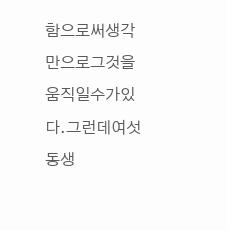함으로써생각만으로그것을움직일수가있다.그런데여섯동생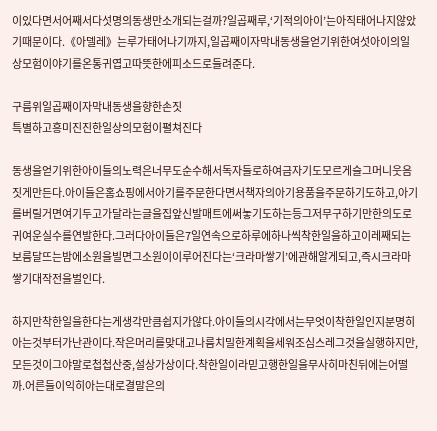이있다면서어째서다섯명의동생만소개되는걸까?일곱째루,‘기적의아이’는아직태어나지않았기때문이다.《아델레》는루가태어나기까지,일곱째이자막내동생을얻기위한여섯아이의일상모험이야기를온통귀엽고따뜻한에피소드로들려준다.

구름위일곱째이자막내동생을향한손짓
특별하고흥미진진한일상의모험이펼쳐진다

동생을얻기위한아이들의노력은너무도순수해서독자들로하여금자기도모르게슬그머니웃음짓게만든다.아이들은홈쇼핑에서아기를주문한다면서책자의아기용품을주문하기도하고,아기를버릴거면여기두고가달라는글을집앞신발매트에써놓기도하는등그저무구하기만한의도로귀여운실수를연발한다.그러다아이들은7일연속으로하루에하나씩착한일을하고이레째되는보름달뜨는밤에소원을빌면그소원이이루어진다는‘크라마쌓기’에관해알게되고,즉시크라마쌓기대작전을벌인다.

하지만착한일을한다는게생각만큼쉽지가않다.아이들의시각에서는무엇이착한일인지분명히아는것부터가난관이다.작은머리를맞대고나름치밀한계획을세워조심스레그것을실행하지만,모든것이그야말로첩첩산중,설상가상이다.착한일이라믿고행한일을무사히마친뒤에는어떨까.어른들이익히아는대로결말은의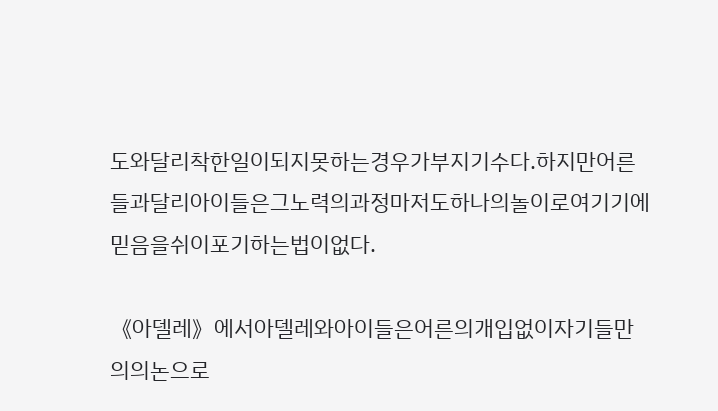도와달리착한일이되지못하는경우가부지기수다.하지만어른들과달리아이들은그노력의과정마저도하나의놀이로여기기에믿음을쉬이포기하는법이없다.

《아델레》에서아델레와아이들은어른의개입없이자기들만의의논으로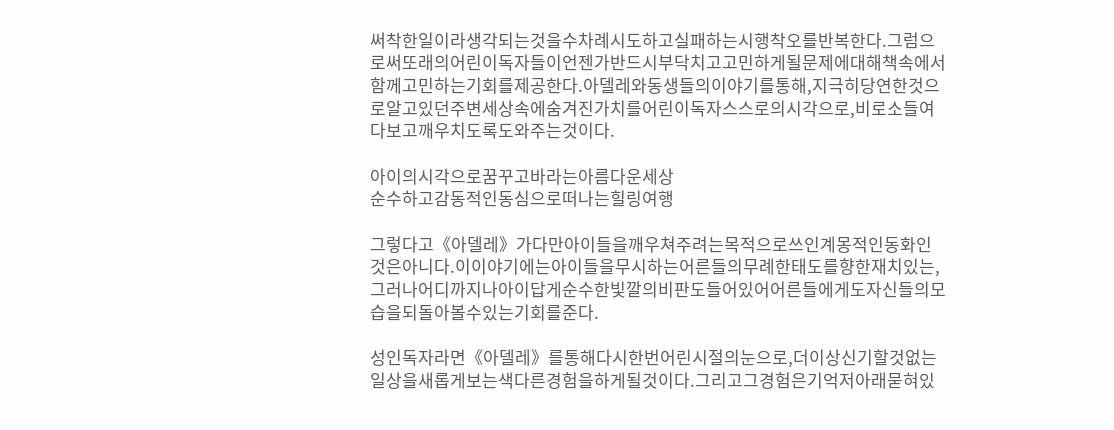써착한일이라생각되는것을수차례시도하고실패하는시행착오를반복한다.그럼으로써또래의어린이독자들이언젠가반드시부닥치고고민하게될문제에대해책속에서함께고민하는기회를제공한다.아델레와동생들의이야기를통해,지극히당연한것으로알고있던주변세상속에숨겨진가치를어린이독자스스로의시각으로,비로소들여다보고깨우치도록도와주는것이다.

아이의시각으로꿈꾸고바라는아름다운세상
순수하고감동적인동심으로떠나는힐링여행

그렇다고《아델레》가다만아이들을깨우쳐주려는목적으로쓰인계몽적인동화인것은아니다.이이야기에는아이들을무시하는어른들의무례한태도를향한재치있는,그러나어디까지나아이답게순수한빛깔의비판도들어있어어른들에게도자신들의모습을되돌아볼수있는기회를준다.

성인독자라면《아델레》를통해다시한번어린시절의눈으로,더이상신기할것없는일상을새롭게보는색다른경험을하게될것이다.그리고그경험은기억저아래묻혀있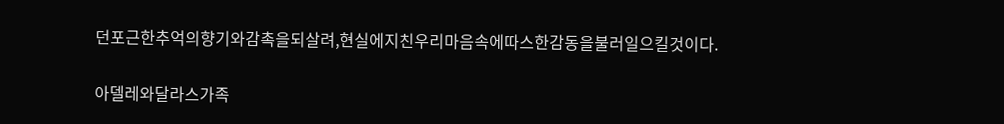던포근한추억의향기와감촉을되살려,현실에지친우리마음속에따스한감동을불러일으킬것이다.

아델레와달라스가족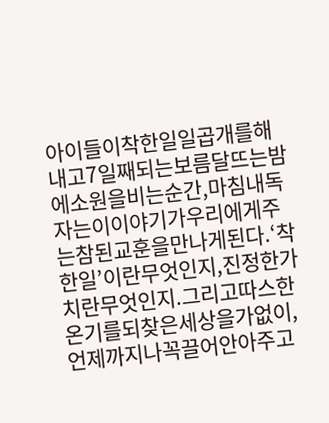아이들이착한일일곱개를해내고7일째되는보름달뜨는밤에소원을비는순간,마침내독자는이이야기가우리에게주는참된교훈을만나게된다.‘착한일’이란무엇인지,진정한가치란무엇인지.그리고따스한온기를되찾은세상을가없이,언제까지나꼭끌어안아주고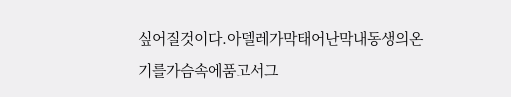싶어질것이다.아델레가막태어난막내동생의온기를가슴속에품고서그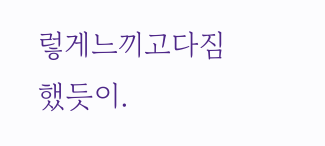렇게느끼고다짐했듯이.